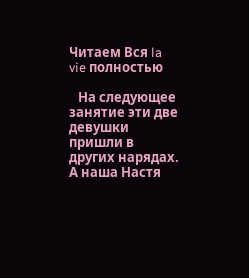Читаем Вся la vie полностью

   На следующее занятие эти две девушки пришли в других нарядах. А наша Настя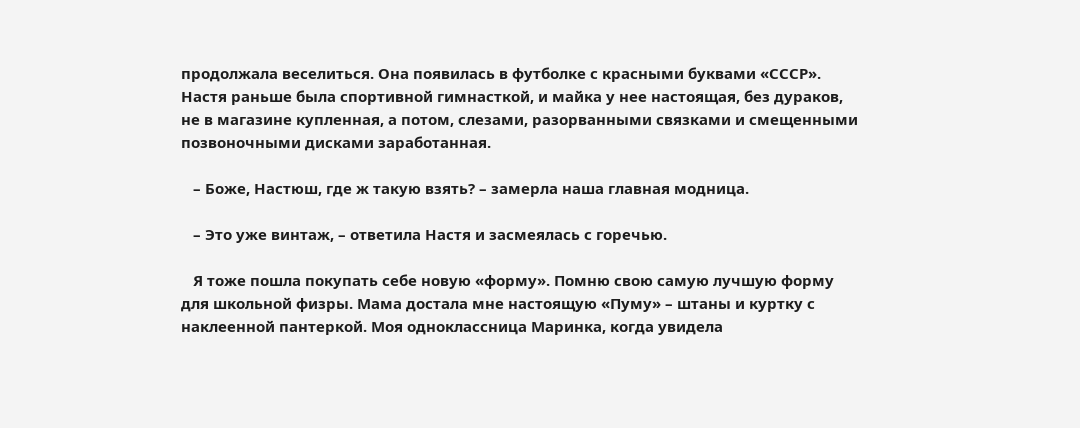продолжала веселиться. Она появилась в футболке с красными буквами «СССР». Настя раньше была спортивной гимнасткой, и майка у нее настоящая, без дураков, не в магазине купленная, а потом, слезами, разорванными связками и смещенными позвоночными дисками заработанная.

   – Боже, Настюш, где ж такую взять? – замерла наша главная модница.

   – Это уже винтаж, – ответила Настя и засмеялась с горечью.

   Я тоже пошла покупать себе новую «форму». Помню свою самую лучшую форму для школьной физры. Мама достала мне настоящую «Пуму» – штаны и куртку с наклеенной пантеркой. Моя одноклассница Маринка, когда увидела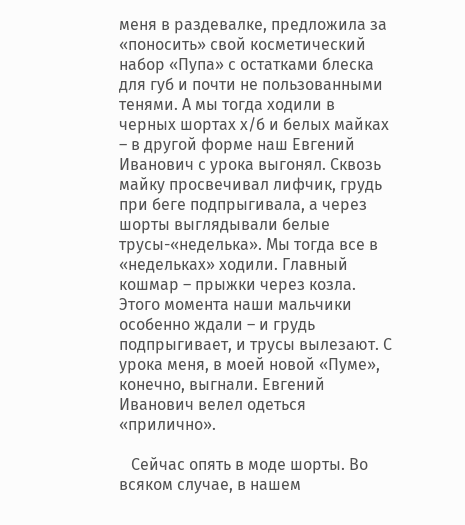меня в раздевалке, предложила за «поносить» свой косметический набор «Пупа» с остатками блеска для губ и почти не пользованными тенями. А мы тогда ходили в черных шортах х/б и белых майках – в другой форме наш Евгений Иванович с урока выгонял. Сквозь майку просвечивал лифчик, грудь при беге подпрыгивала, а через шорты выглядывали белые трусы-«неделька». Мы тогда все в «недельках» ходили. Главный кошмар – прыжки через козла. Этого момента наши мальчики особенно ждали – и грудь подпрыгивает, и трусы вылезают. С урока меня, в моей новой «Пуме», конечно, выгнали. Евгений Иванович велел одеться «прилично».

   Сейчас опять в моде шорты. Во всяком случае, в нашем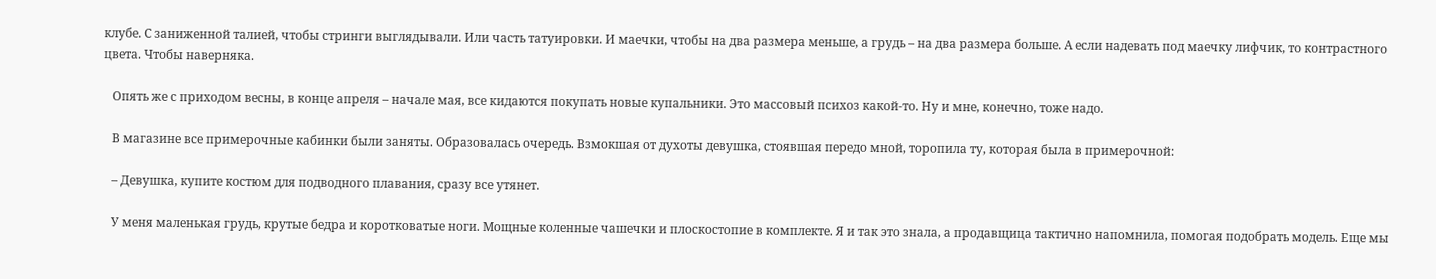клубе. С заниженной талией, чтобы стринги выглядывали. Или часть татуировки. И маечки, чтобы на два размера меньше, а грудь – на два размера больше. А если надевать под маечку лифчик, то контрастного цвета. Чтобы наверняка.

   Опять же с приходом весны, в конце апреля – начале мая, все кидаются покупать новые купальники. Это массовый психоз какой-то. Ну и мне, конечно, тоже надо.

   В магазине все примерочные кабинки были заняты. Образовалась очередь. Взмокшая от духоты девушка, стоявшая передо мной, торопила ту, которая была в примерочной:

   – Девушка, купите костюм для подводного плавания, сразу все утянет.

   У меня маленькая грудь, крутые бедра и коротковатые ноги. Мощные коленные чашечки и плоскостопие в комплекте. Я и так это знала, а продавщица тактично напомнила, помогая подобрать модель. Еще мы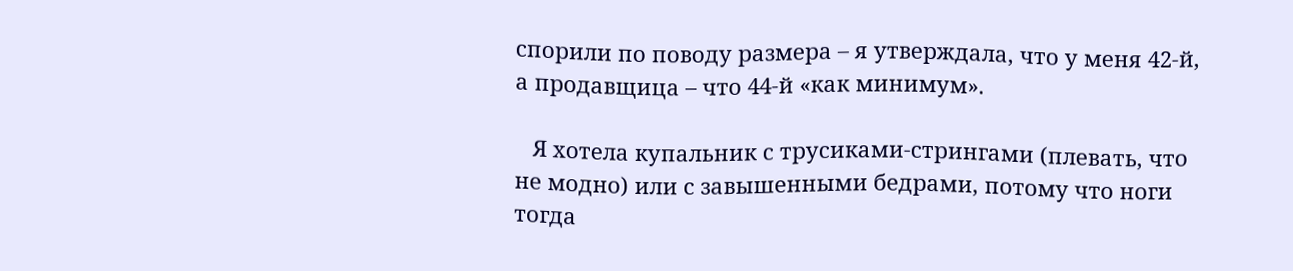спорили по поводу размера – я утверждала, что у меня 42-й, а продавщица – что 44-й «как минимум».

   Я хотела купальник с трусиками-стрингами (плевать, что не модно) или с завышенными бедрами, потому что ноги тогда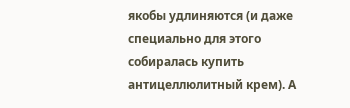якобы удлиняются (и даже специально для этого собиралась купить антицеллюлитный крем). А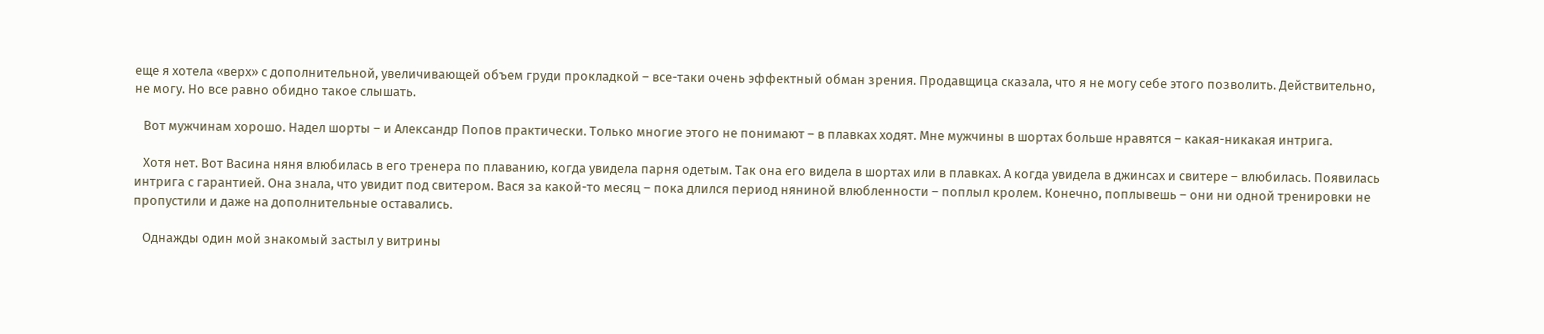еще я хотела «верх» с дополнительной, увеличивающей объем груди прокладкой – все-таки очень эффектный обман зрения. Продавщица сказала, что я не могу себе этого позволить. Действительно, не могу. Но все равно обидно такое слышать.

   Вот мужчинам хорошо. Надел шорты – и Александр Попов практически. Только многие этого не понимают – в плавках ходят. Мне мужчины в шортах больше нравятся – какая-никакая интрига.

   Хотя нет. Вот Васина няня влюбилась в его тренера по плаванию, когда увидела парня одетым. Так она его видела в шортах или в плавках. А когда увидела в джинсах и свитере – влюбилась. Появилась интрига с гарантией. Она знала, что увидит под свитером. Вася за какой-то месяц – пока длился период няниной влюбленности – поплыл кролем. Конечно, поплывешь – они ни одной тренировки не пропустили и даже на дополнительные оставались.

   Однажды один мой знакомый застыл у витрины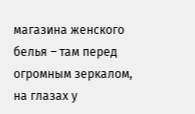магазина женского белья – там перед огромным зеркалом, на глазах у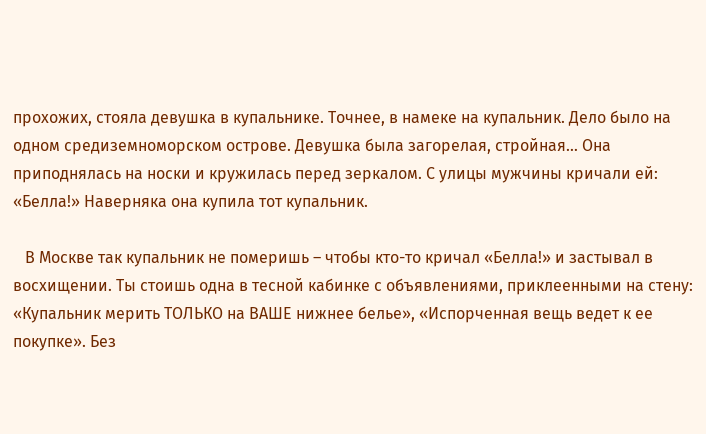прохожих, стояла девушка в купальнике. Точнее, в намеке на купальник. Дело было на одном средиземноморском острове. Девушка была загорелая, стройная… Она приподнялась на носки и кружилась перед зеркалом. С улицы мужчины кричали ей: «Белла!» Наверняка она купила тот купальник.

   В Москве так купальник не померишь – чтобы кто-то кричал «Белла!» и застывал в восхищении. Ты стоишь одна в тесной кабинке с объявлениями, приклеенными на стену: «Купальник мерить ТОЛЬКО на ВАШЕ нижнее белье», «Испорченная вещь ведет к ее покупке». Без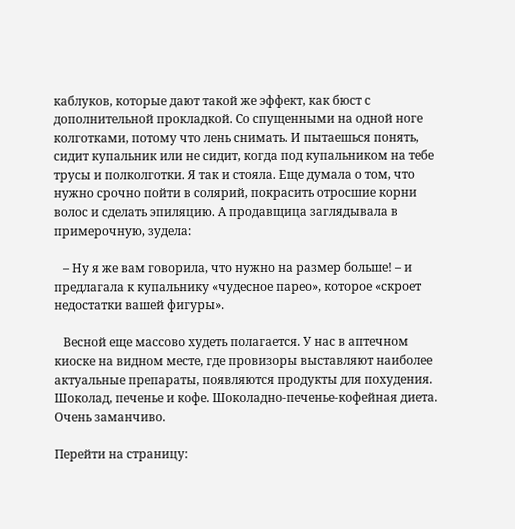каблуков, которые дают такой же эффект, как бюст с дополнительной прокладкой. Со спущенными на одной ноге колготками, потому что лень снимать. И пытаешься понять, сидит купальник или не сидит, когда под купальником на тебе трусы и полколготки. Я так и стояла. Еще думала о том, что нужно срочно пойти в солярий, покрасить отросшие корни волос и сделать эпиляцию. А продавщица заглядывала в примерочную, зудела:

   – Ну я же вам говорила, что нужно на размер больше! – и предлагала к купальнику «чудесное парео», которое «скроет недостатки вашей фигуры».

   Весной еще массово худеть полагается. У нас в аптечном киоске на видном месте, где провизоры выставляют наиболее актуальные препараты, появляются продукты для похудения. Шоколад, печенье и кофе. Шоколадно-печенье-кофейная диета. Очень заманчиво.

Перейти на страницу: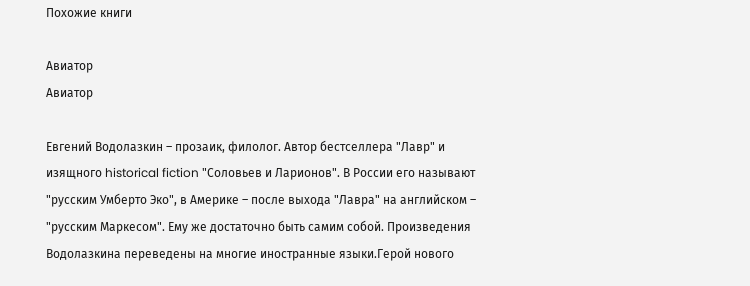Похожие книги

Авиатор
Авиатор

Евгений Водолазкин – прозаик, филолог. Автор бестселлера "Лавр" и изящного historical fiction "Соловьев и Ларионов". В России его называют "русским Умберто Эко", в Америке – после выхода "Лавра" на английском – "русским Маркесом". Ему же достаточно быть самим собой. Произведения Водолазкина переведены на многие иностранные языки.Герой нового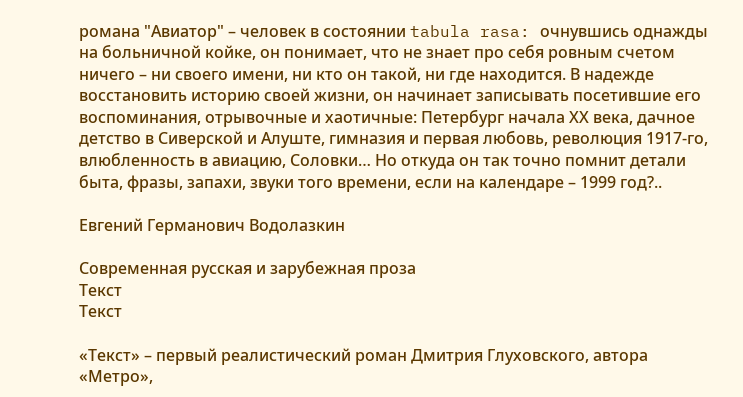романа "Авиатор" – человек в состоянии tabula rasa: очнувшись однажды на больничной койке, он понимает, что не знает про себя ровным счетом ничего – ни своего имени, ни кто он такой, ни где находится. В надежде восстановить историю своей жизни, он начинает записывать посетившие его воспоминания, отрывочные и хаотичные: Петербург начала ХХ века, дачное детство в Сиверской и Алуште, гимназия и первая любовь, революция 1917-го, влюбленность в авиацию, Соловки… Но откуда он так точно помнит детали быта, фразы, запахи, звуки того времени, если на календаре – 1999 год?..

Евгений Германович Водолазкин

Современная русская и зарубежная проза
Текст
Текст

«Текст» – первый реалистический роман Дмитрия Глуховского, автора «Метро»,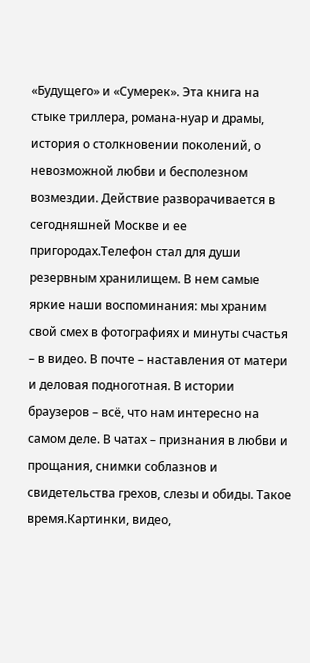«Будущего» и «Сумерек». Эта книга на стыке триллера, романа-нуар и драмы, история о столкновении поколений, о невозможной любви и бесполезном возмездии. Действие разворачивается в сегодняшней Москве и ее пригородах.Телефон стал для души резервным хранилищем. В нем самые яркие наши воспоминания: мы храним свой смех в фотографиях и минуты счастья – в видео. В почте – наставления от матери и деловая подноготная. В истории браузеров – всё, что нам интересно на самом деле. В чатах – признания в любви и прощания, снимки соблазнов и свидетельства грехов, слезы и обиды. Такое время.Картинки, видео,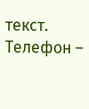текст. Телефон –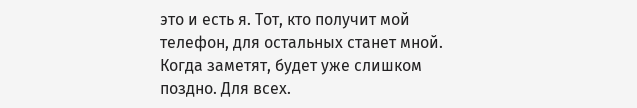это и есть я. Тот, кто получит мой телефон, для остальных станет мной. Когда заметят, будет уже слишком поздно. Для всех.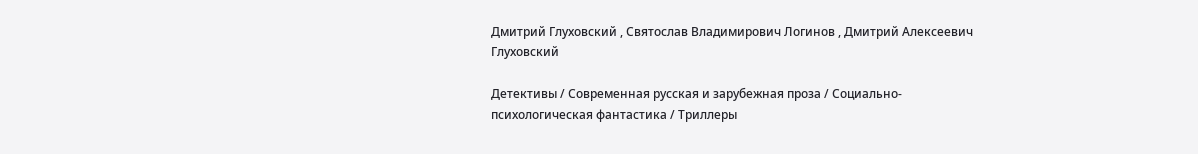Дмитрий Глуховский , Святослав Владимирович Логинов , Дмитрий Алексеевич Глуховский

Детективы / Современная русская и зарубежная проза / Социально-психологическая фантастика / Триллеры